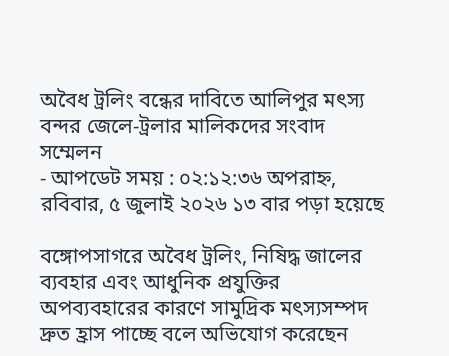অবৈধ ট্রলিং বন্ধের দাবিতে আলিপুর মৎস্য বন্দর জেলে-ট্রলার মালিকদের সংবাদ সম্মেলন
- আপডেট সময় : ০২:১২:৩৬ অপরাহ্ন, রবিবার, ৫ জুলাই ২০২৬ ১৩ বার পড়া হয়েছে

বঙ্গোপসাগরে অবৈধ ট্রলিং, নিষিদ্ধ জালের ব্যবহার এবং আধুনিক প্রযুক্তির অপব্যবহারের কারণে সামুদ্রিক মৎস্যসম্পদ দ্রুত হ্রাস পাচ্ছে বলে অভিযোগ করেছেন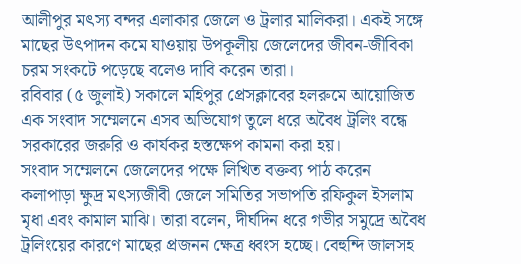আলীপুর মৎস্য বন্দর এলাকার জেলে ও ট্রলার মালিকরা। একই সঙ্গে মাছের উৎপাদন কমে যাওয়ায় উপকূলীয় জেলেদের জীবন-জীবিকা চরম সংকটে পড়েছে বলেও দাবি করেন তারা।
রবিবার (৫ জুলাই) সকালে মহিপুর প্রেসক্লাবের হলরুমে আয়োজিত এক সংবাদ সম্মেলনে এসব অভিযোগ তুলে ধরে অবৈধ ট্রলিং বন্ধে সরকারের জরুরি ও কার্যকর হস্তক্ষেপ কামনা করা হয়।
সংবাদ সম্মেলনে জেলেদের পক্ষে লিখিত বক্তব্য পাঠ করেন কলাপাড়া ক্ষুদ্র মৎস্যজীবী জেলে সমিতির সভাপতি রফিকুল ইসলাম মৃধা এবং কামাল মাঝি। তারা বলেন, দীর্ঘদিন ধরে গভীর সমুদ্রে অবৈধ ট্রলিংয়ের কারণে মাছের প্রজনন ক্ষেত্র ধ্বংস হচ্ছে। বেহুন্দি জালসহ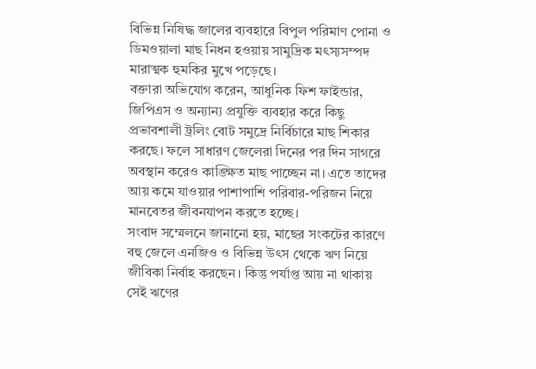বিভিন্ন নিষিদ্ধ জালের ব্যবহারে বিপুল পরিমাণ পোনা ও ডিমওয়ালা মাছ নিধন হওয়ায় সামুদ্রিক মৎস্যসম্পদ মারাত্মক হুমকির মুখে পড়েছে।
বক্তারা অভিযোগ করেন, আধুনিক ফিশ ফাইন্ডার, জিপিএস ও অন্যান্য প্রযুক্তি ব্যবহার করে কিছু প্রভাবশালী ট্রলিং বোট সমুদ্রে নির্বিচারে মাছ শিকার করছে। ফলে সাধারণ জেলেরা দিনের পর দিন সাগরে অবস্থান করেও কাঙ্ক্ষিত মাছ পাচ্ছেন না। এতে তাদের আয় কমে যাওয়ার পাশাপাশি পরিবার-পরিজন নিয়ে মানবেতর জীবনযাপন করতে হচ্ছে।
সংবাদ সম্মেলনে জানানো হয়, মাছের সংকটের কারণে বহু জেলে এনজিও ও বিভিন্ন উৎস থেকে ঋণ নিয়ে জীবিকা নির্বাহ করছেন। কিন্তু পর্যাপ্ত আয় না থাকায় সেই ঋণের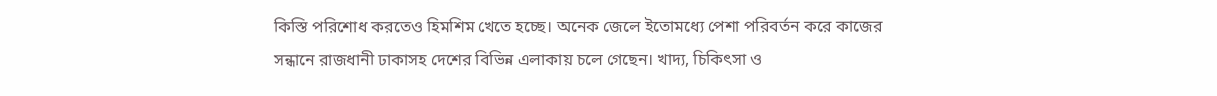কিস্তি পরিশোধ করতেও হিমশিম খেতে হচ্ছে। অনেক জেলে ইতোমধ্যে পেশা পরিবর্তন করে কাজের সন্ধানে রাজধানী ঢাকাসহ দেশের বিভিন্ন এলাকায় চলে গেছেন। খাদ্য, চিকিৎসা ও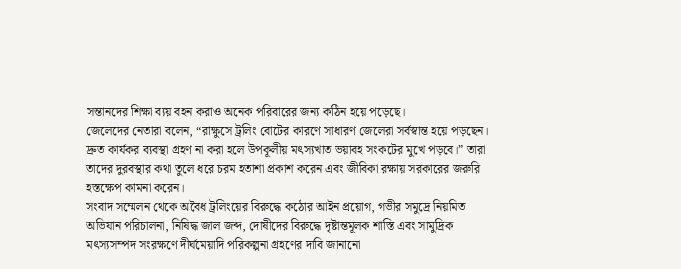সন্তানদের শিক্ষা ব্যয় বহন করাও অনেক পরিবারের জন্য কঠিন হয়ে পড়েছে।
জেলেদের নেতারা বলেন, “রাক্ষুসে ট্রলিং বোটের কারণে সাধারণ জেলেরা সর্বস্বান্ত হয়ে পড়ছেন। দ্রুত কার্যকর ব্যবস্থা গ্রহণ না করা হলে উপকূলীয় মৎস্যখাত ভয়াবহ সংকটের মুখে পড়বে।” তারা তাদের দুরবস্থার কথা তুলে ধরে চরম হতাশা প্রকাশ করেন এবং জীবিকা রক্ষায় সরকারের জরুরি হস্তক্ষেপ কামনা করেন।
সংবাদ সম্মেলন থেকে অবৈধ ট্রলিংয়ের বিরুদ্ধে কঠোর আইন প্রয়োগ, গভীর সমুদ্রে নিয়মিত অভিযান পরিচালনা, নিষিদ্ধ জাল জব্দ, দোষীদের বিরুদ্ধে দৃষ্টান্তমূলক শাস্তি এবং সামুদ্রিক মৎস্যসম্পদ সংরক্ষণে দীর্ঘমেয়াদি পরিকল্পনা গ্রহণের দাবি জানানো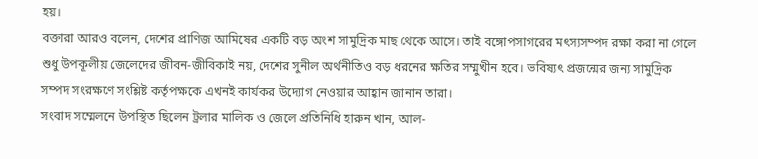হয়।
বক্তারা আরও বলেন, দেশের প্রাণিজ আমিষের একটি বড় অংশ সামুদ্রিক মাছ থেকে আসে। তাই বঙ্গোপসাগরের মৎস্যসম্পদ রক্ষা করা না গেলে শুধু উপকূলীয় জেলেদের জীবন-জীবিকাই নয়, দেশের সুনীল অর্থনীতিও বড় ধরনের ক্ষতির সম্মুখীন হবে। ভবিষ্যৎ প্রজন্মের জন্য সামুদ্রিক সম্পদ সংরক্ষণে সংশ্লিষ্ট কর্তৃপক্ষকে এখনই কার্যকর উদ্যোগ নেওয়ার আহ্বান জানান তারা।
সংবাদ সম্মেলনে উপস্থিত ছিলেন ট্রলার মালিক ও জেলে প্রতিনিধি হারুন খান, আল-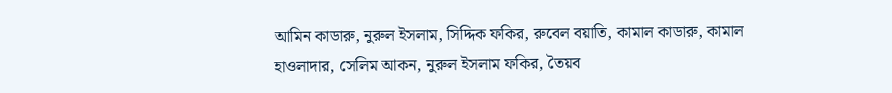আমিন কাডারু, নুরুল ইসলাম, সিদ্দিক ফকির, রুবেল বয়াতি, কামাল কাডারু, কামাল হাওলাদার, সেলিম আকন, নুরুল ইসলাম ফকির, তৈয়ব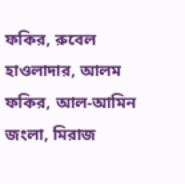ফকির, রুবেল হাওলাদার, আলম ফকির, আল-আমিন জংলা, মিরাজ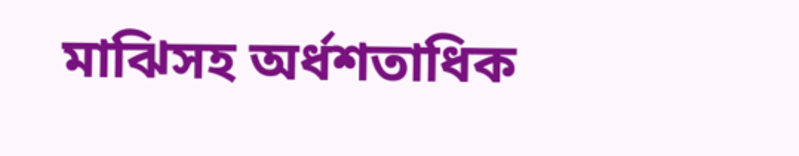মাঝিসহ অর্ধশতাধিক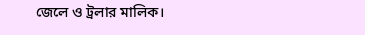জেলে ও ট্রলার মালিক।